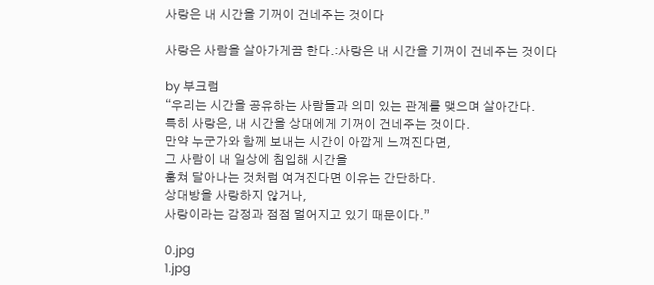사랑은 내 시간을 기꺼이 건네주는 것이다

사랑은 사람을 살아가게끔 한다.:사랑은 내 시간을 기꺼이 건네주는 것이다

by 부크럼
“우리는 시간을 공유하는 사람들과 의미 있는 관계를 맺으며 살아간다.
특히 사랑은, 내 시간을 상대에게 기꺼이 건네주는 것이다.
만약 누군가와 함께 보내는 시간이 아깝게 느껴진다면,
그 사람이 내 일상에 침입해 시간을
훔쳐 달아나는 것처럼 여겨진다면 이유는 간단하다.
상대방을 사랑하지 않거나,
사랑이라는 감정과 점점 멀어지고 있기 때문이다.”

0.jpg
1.jpg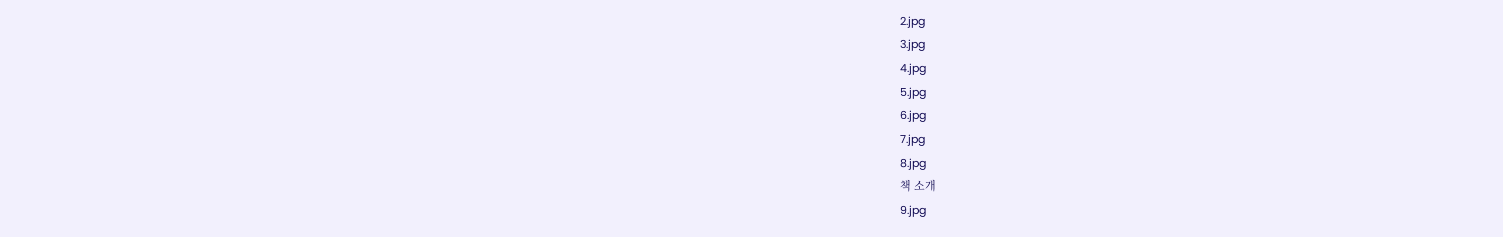2.jpg
3.jpg
4.jpg
5.jpg
6.jpg
7.jpg
8.jpg
책 소개
9.jpg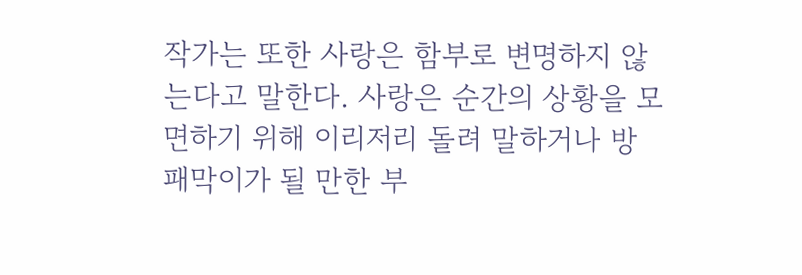작가는 또한 사랑은 함부로 변명하지 않는다고 말한다. 사랑은 순간의 상황을 모면하기 위해 이리저리 돌려 말하거나 방패막이가 될 만한 부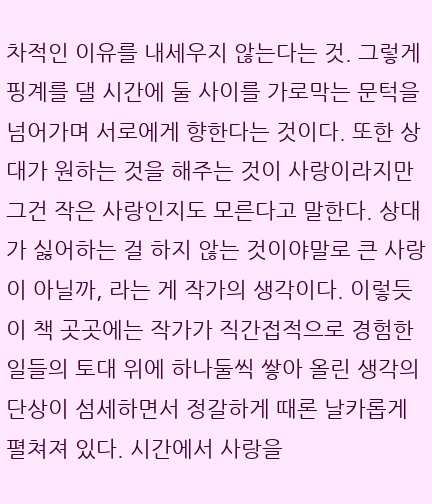차적인 이유를 내세우지 않는다는 것. 그렇게 핑계를 댈 시간에 둘 사이를 가로막는 문턱을 넘어가며 서로에게 향한다는 것이다. 또한 상대가 원하는 것을 해주는 것이 사랑이라지만 그건 작은 사랑인지도 모른다고 말한다. 상대가 싫어하는 걸 하지 않는 것이야말로 큰 사랑이 아닐까, 라는 게 작가의 생각이다. 이렇듯 이 책 곳곳에는 작가가 직간접적으로 경험한 일들의 토대 위에 하나둘씩 쌓아 올린 생각의 단상이 섬세하면서 정갈하게 때론 날카롭게 펼쳐져 있다. 시간에서 사랑을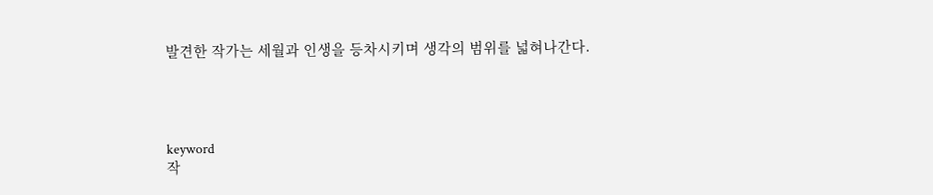발견한 작가는 세월과 인생을 등차시키며 생각의 범위를 넓혀나간다.




keyword
작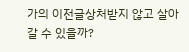가의 이전글상처받지 않고 살아갈 수 있을까?